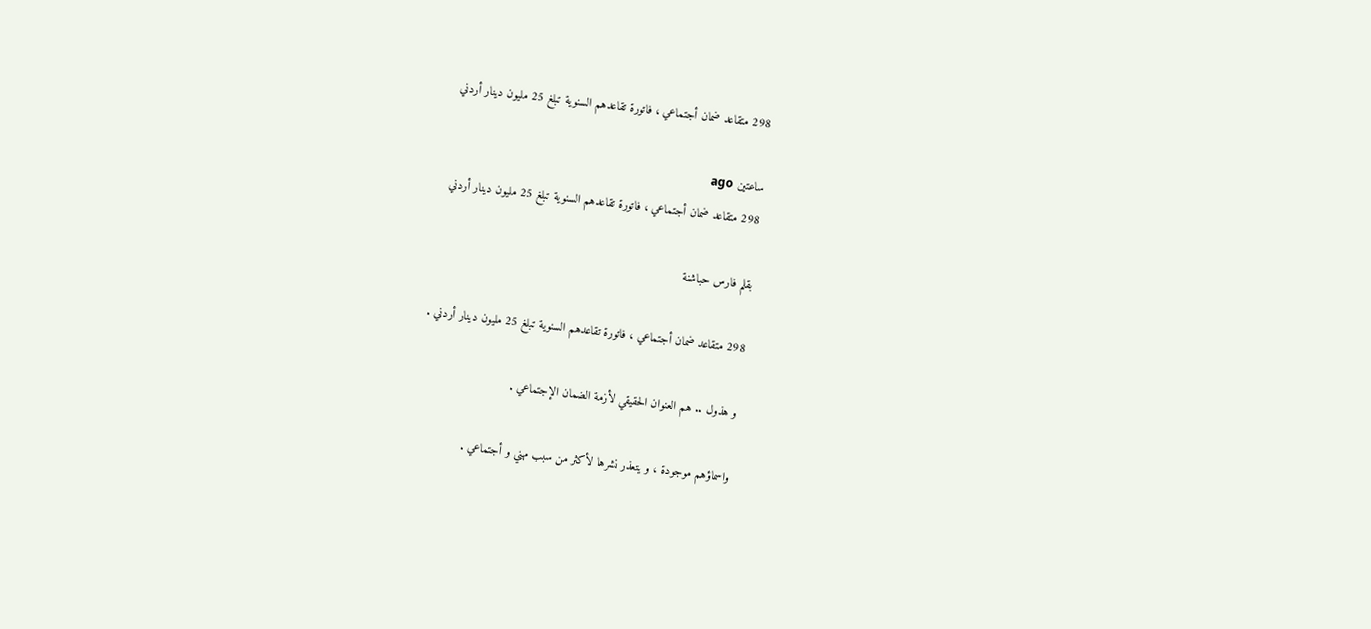298 متقاعد ضمان أجتماعي ، فاتورة تقاعدهم السنوية تبلغ 25 مليون دينار أردني

ساعتين ago
298 متقاعد ضمان أجتماعي ، فاتورة تقاعدهم السنوية تبلغ 25 مليون دينار أردني

بقلم فارس حباشنة

298 متقاعد ضمان أجتماعي ، فاتورة تقاعدهم السنوية تبلغ 25 مليون دينار أردني .

و هذول .. هم العنوان الحقيقي لأزمة الضمان الإجتماعي .

واسماؤهم موجودة ، و يتعذر نشرها لأكثر من سبب مهني و أجتماعي .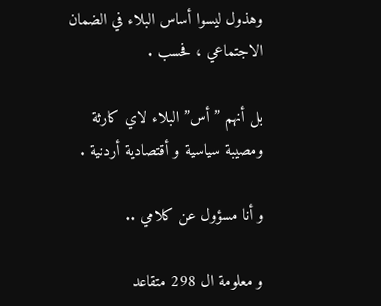وهذول ليسوا أساس البلاء في الضمان الاجتماعي ، فحسب .

بل أنهم ” أس” البلاء لاي كارثة ومصيبة سياسية و أقتصادية أردنية .

و أنا مسؤول عن كلامي ..

و معلومة ال 298 متقاعد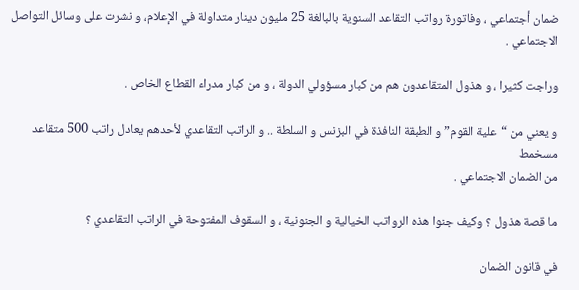ضمان أجتماعي ، وفاتورة رواتب التقاعد السنوية بالبالغة 25 مليون دينار متداولة في الإعلام، و نشرت على وسائل التواصل الاجتماعي .

وراجت كثيرا ، و هذول المتقاعدون هم من كبار مسؤولي الدولة ، و من كبار مدراء القطاع الخاص .

و يعني من “علية القوم” و الطبقة النافذة في البزنس و السلطة .. و الراتب التقاعدي لأحدهم يعادل راتب 500 متقاعد مسخمط
من الضمان الاجتماعي .

ما قصة هذول ؟ وكيف جنوا هذه الرواتب الخيالية و الجنونية ، و السقوف المفتوحة في الراتب التقاعدي ؟

في قانون الضمان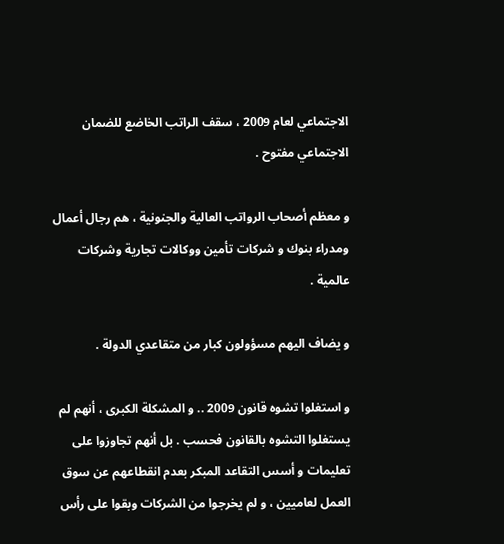الاجتماعي لعام 2009 ، سقف الراتب الخاضع للضمان الاجتماعي مفتوح .

و معظم أصحاب الرواتب العالية والجنونية ، هم رجال أعمال ومدراء بنوك و شركات تأمين ووكالات تجارية وشركات عالمية .

و يضاف اليهم مسؤولون كبار من متقاعدي الدولة .

و استغلوا تشوه قانون 2009 .. و المشكلة الكبرى ، أنهم لم يستغلوا التشوه بالقانون فحسب . بل أنهم تجاوزوا على تعليمات و أسس التقاعد المبكر بعدم انقطاعهم عن سوق العمل لعاميين ، و لم يخرجوا من الشركات وبقوا على رأس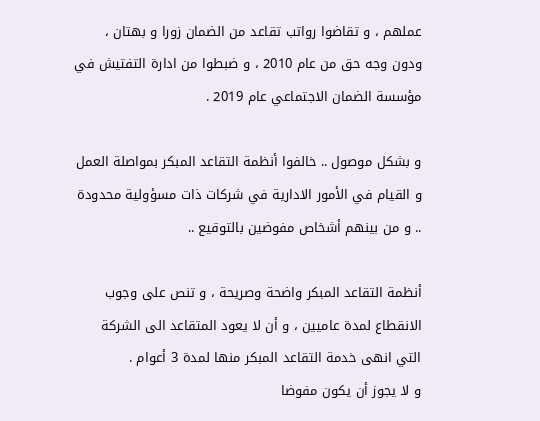عملهم ، و تقاضوا رواتب تقاعد من الضمان زورا و بهتان ، ودون وجه حق من عام 2010 ، و ضبطوا من ادارة التفتيش في مؤسسة الضمان الاجتماعي عام 2019 .

و بشكل موصول .. خالفوا أنظمة التقاعد المبكر بمواصلة العمل و القيام في الأمور الادارية في شركات ذات مسؤولية محدودة .. و من بينهم أشخاص مفوضين بالتوقيع ..

أنظمة التقاعد المبكر واضحة وصريحة ، و تنص على وجوب الانقطاع لمدة عاميين ، و أن لا يعود المتقاعد الى الشركة التي انهى خدمة التقاعد المبكر منها لمدة 3 أعوام .
و لا يجوز أن يكون مفوضا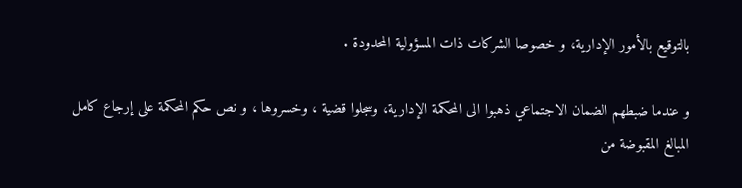بالتوقيع بالأمور الإدارية، و خصوصا الشركات ذات المسؤولية المحدودة .

و عندما ضبطهم الضمان الاجتماعي ذهبوا الى المحكمة الإدارية، وسجلوا قضية ، وخسروها ، و نص حكم المحكمة على إرجاع كامل المبالغ المقبوضة من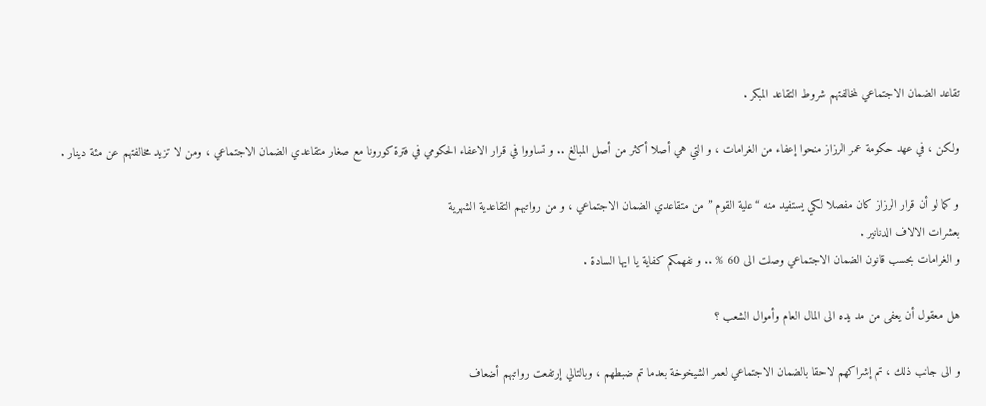تقاعد الضمان الاجتماعي لمخالفتهم شروط التقاعد المبكر .

ولكن ، في عهد حكومة عمر الرزاز منحوا إعفاء من الغرامات ، و التي هي أصلا أكثر من أصل المبالغ .. و تساووا في قرار الاعفاء الحكومي في فترة كورونا مع صغار متقاعدي الضمان الاجتماعي ، ومن لا تزيد مخالفتهم عن مئة دينار .

و كما لو أن قرار الرزاز كان مفصلا لكي يستفيد منه “علية القوم ” من متقاعدي الضمان الاجتماعي ، و من رواتبهم التقاعدية الشهرية
بعشرات الالاف الدنانير .
و الغرامات بحسب قانون الضمان الاجتماعي وصلت الى 60 % .. و نفهمكم كفاية يا ايها السادة .

هل معقول أن يعفى من مد يده الى المال العام وأموال الشعب ؟

و الى جانب ذلك ، تم إشراكهم لاحقا بالضمان الاجتماعي لعمر الشيخوخة بعدما تم ضبطهم ، وبالتالي إرتفعت رواتبهم أضعاف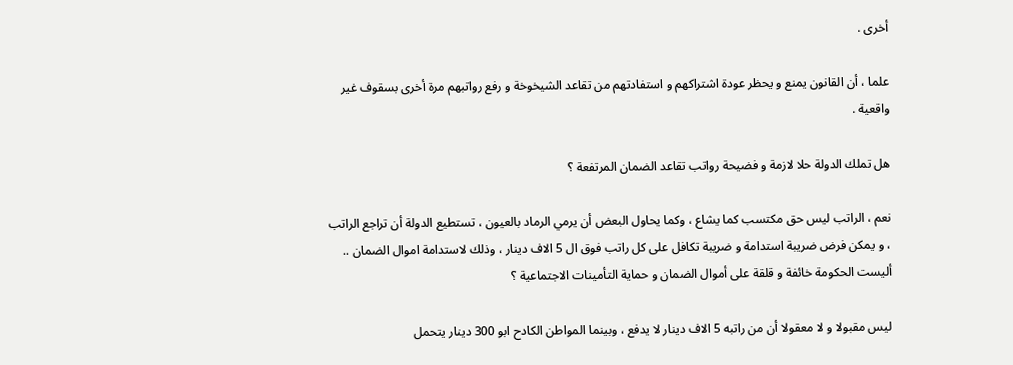أخرى .

علما ، أن القانون يمنع و يحظر عودة اشتراكهم و استفادتهم من تقاعد الشيخوخة و رفع رواتبهم مرة أخرى بسقوف غير واقعية .

هل تملك الدولة حلا لازمة و فضيحة رواتب تقاعد الضمان المرتفعة ؟

نعم ، الراتب ليس حق مكتسب كما يشاع ، وكما يحاول البعض أن يرمي الرماد بالعيون ، تستطيع الدولة أن تراجع الراتب ، و يمكن فرض ضريبة استدامة و ضريبة تكافل على كل راتب فوق ال 5 الاف دينار ، وذلك لاستدامة اموال الضمان .. أليست الحكومة خائفة و قلقة على أموال الضمان و حماية التأمينات الاجتماعية ؟

ليس مقبولا و لا معقولا أن من راتبه 5 الاف دينار لا يدفع ، وبينما المواطن الكادح ابو 300 دينار يتحمل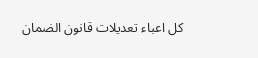كل اعباء تعديلات قانون الضمان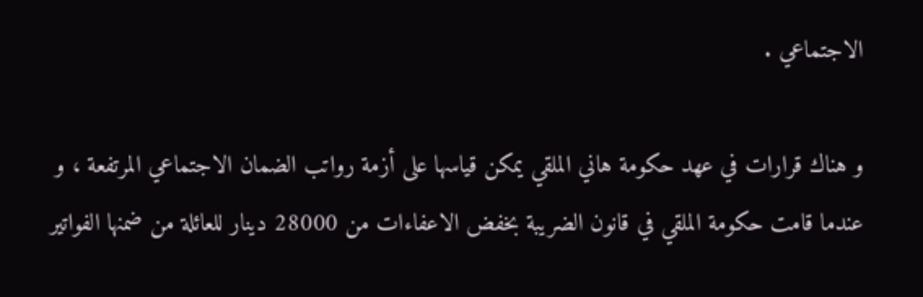الاجتماعي .

و هناك قرارات في عهد حكومة هاني الملقي يمكن قياسها على أزمة رواتب الضمان الاجتماعي المرتفعة ، و عندما قامت حكومة الملقي في قانون الضريبة بخفض الاعفاءات من 28000 دينار للعائلة من ضمنها الفواتير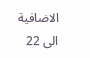الاضافية الى 22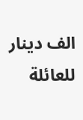الف دينار للعائلة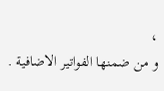،
و من ضمنها الفواتير الاضافية .